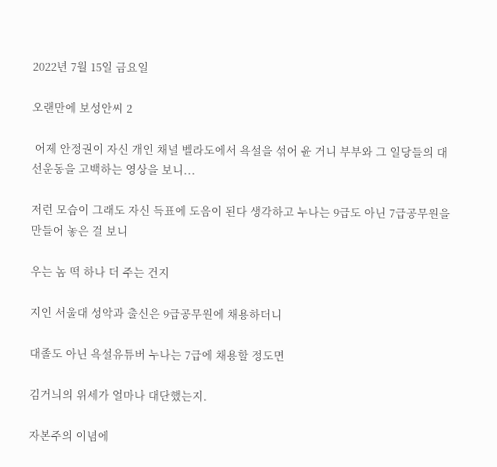2022년 7월 15일 금요일

오랜만에 보성안씨 2

 어제 안정권이 자신 개인 채널 벨라도에서 욕설을 섞어 윤 거니 부부와 그 일당들의 대선운동을 고백하는 영상을 보니...

저런 모습이 그래도 자신 득표에 도음이 된다 생각하고 누나는 9급도 아닌 7급공무원을 만들어 놓은 걸 보니

우는 놈 떡 하나 더 주는 건지

지인 서울대 성악과 출신은 9급공무원에 채용하더니

대졸도 아닌 욕설유튜버 누나는 7급에 채용할 정도면

김거늬의 위세가 얼마나 대단했는지.

자본주의 이념에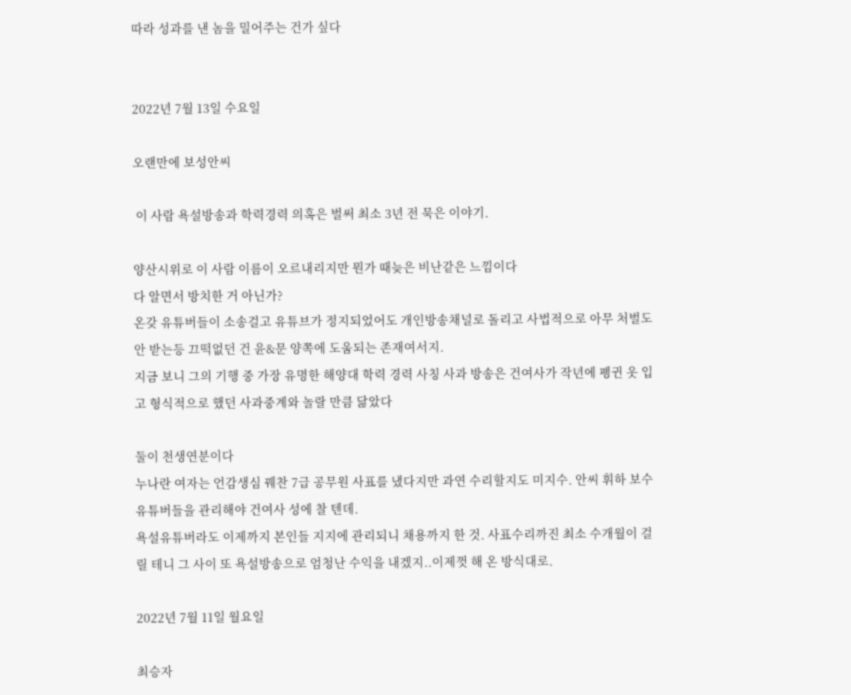따라 성과를 낸 놈을 밀어주는 건가 싶다


2022년 7월 13일 수요일

오랜만에 보성안씨

 이 사람 욕설방송과 학력경력 의혹은 벌써 최소 3년 전 묵은 이야기.

양산시위로 이 사람 이름이 오르내리지만 뭔가 때늦은 비난같은 느낌이다
다 알면서 방치한 거 아닌가?
온갖 유튜버들이 소송걸고 유튜브가 정지되었어도 개인방송채널로 돌리고 사법적으로 아무 처벌도 안 받는등 끄떡없던 건 윤&문 양쪽에 도움되는 존재여서지.
지금 보니 그의 기행 중 가장 유명한 해양대 학력 경력 사칭 사과 방송은 건여사가 작년에 폥귄 옷 입고 형식적으로 했던 사과중계와 놀랄 만큼 닮았다

둘이 천생연분이다
누나란 여자는 언감생심 꿰찬 7급 공무원 사표를 냈다지만 과연 수리할지도 미지수. 안씨 휘하 보수유튜버들을 관리해야 건여사 성에 찰 텐데.
욕설유튜버라도 이제까지 본인들 지지에 관리되니 채용까지 한 것. 사표수리까진 최소 수개월이 걸릴 테니 그 사이 또 욕설방송으로 엄청난 수익을 내겠지..이제껏 해 온 방식대로.

2022년 7월 11일 월요일

최승자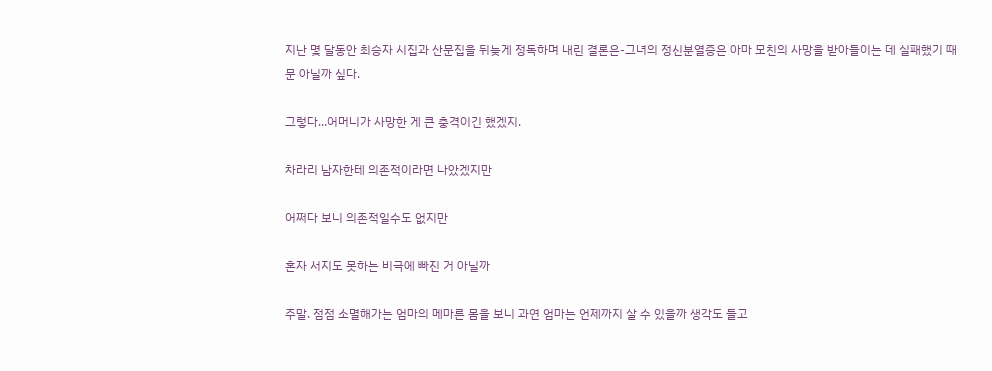지난 몇 달동안 최승자 시집과 산문집을 뒤늦게 정독하며 내린 결론은-그녀의 정신분열증은 아마 모친의 사망을 받아들이는 데 실패했기 때문 아닐까 싶다.

그렇다...어머니가 사망한 게 큰 충격이긴 했겠지.

차라리 남자한테 의존적이라면 나았겠지만

어쩌다 보니 의존적일수도 없지만

혼자 서지도 못하는 비극에 빠진 거 아닐까

주말. 점점 소멸해가는 엄마의 메마른 몸을 보니 과연 엄마는 언제까지 살 수 있을까 생각도 들고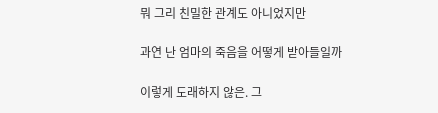뭐 그리 친밀한 관계도 아니었지만

과연 난 엄마의 죽음을 어떻게 받아들일까

이렇게 도래하지 않은. 그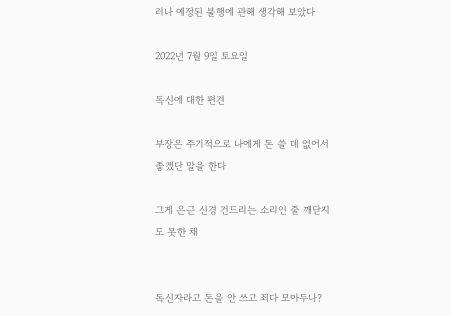러나 예정된 불행에 관해 생각해 보았다

2022년 7월 9일 토요일

독신에 대한 편견

부장은 주기적으로 나에게 돈 쓸 데 없어서 좋겠단 말을 한다

그게 은근 신경 건드리는 소리인 줄 깨닫지도 못한 채


독신자라고 돈을 안 쓰고 죄다 모아두나?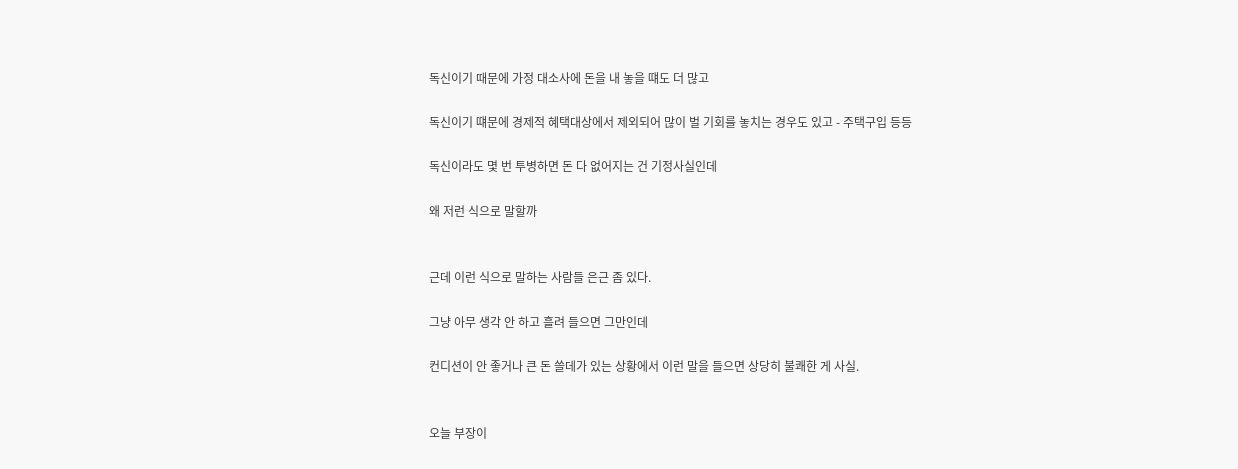독신이기 때문에 가정 대소사에 돈을 내 놓을 떄도 더 많고

독신이기 떄문에 경제적 혜택대상에서 제외되어 많이 벌 기회를 놓치는 경우도 있고 - 주택구입 등등

독신이라도 몇 번 투병하면 돈 다 없어지는 건 기정사실인데

왜 저런 식으로 말할까


근데 이런 식으로 말하는 사람들 은근 좀 있다.

그냥 아무 생각 안 하고 흘려 들으면 그만인데

컨디션이 안 좋거나 큰 돈 쓸데가 있는 상황에서 이런 말을 들으면 상당히 불쾌한 게 사실.


오늘 부장이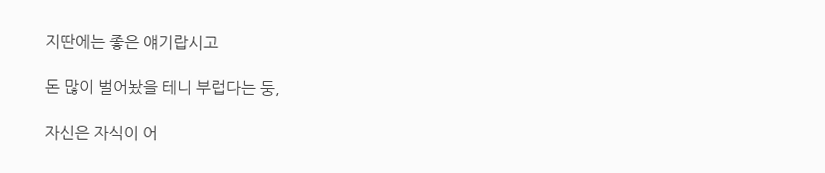지딴에는 좋은 얘기랍시고

돈 많이 벌어놨을 테니 부럽다는 둥,

자신은 자식이 어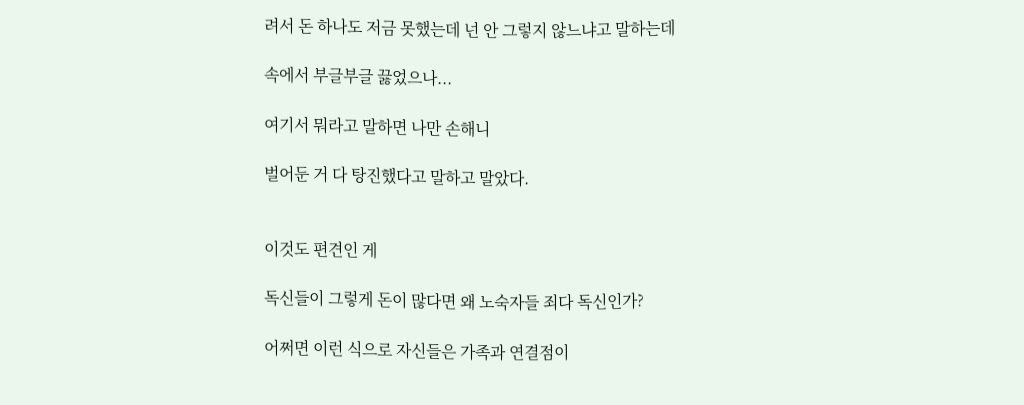려서 돈 하나도 저금 못했는데 넌 안 그렇지 않느냐고 말하는데

속에서 부글부글 끓었으나...

여기서 뭐라고 말하면 나만 손해니

벌어둔 거 다 탕진했다고 말하고 말았다.


이것도 편견인 게

독신들이 그렇게 돈이 많다면 왜 노숙자들 죄다 독신인가?

어쩌면 이런 식으로 자신들은 가족과 연결점이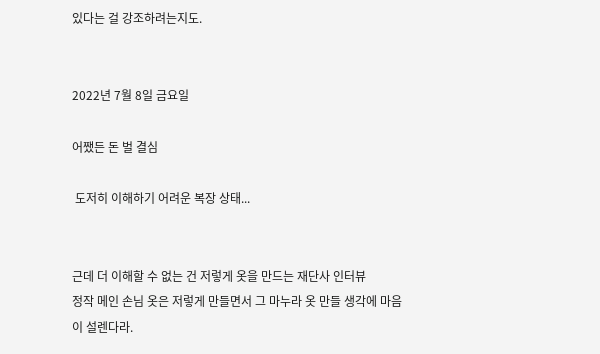있다는 걸 강조하려는지도.


2022년 7월 8일 금요일

어쨌든 돈 벌 결심

 도저히 이해하기 어려운 복장 상태...


근데 더 이해할 수 없는 건 저렇게 옷을 만드는 재단사 인터뷰
정작 메인 손님 옷은 저렇게 만들면서 그 마누라 옷 만들 생각에 마음이 설렌다라.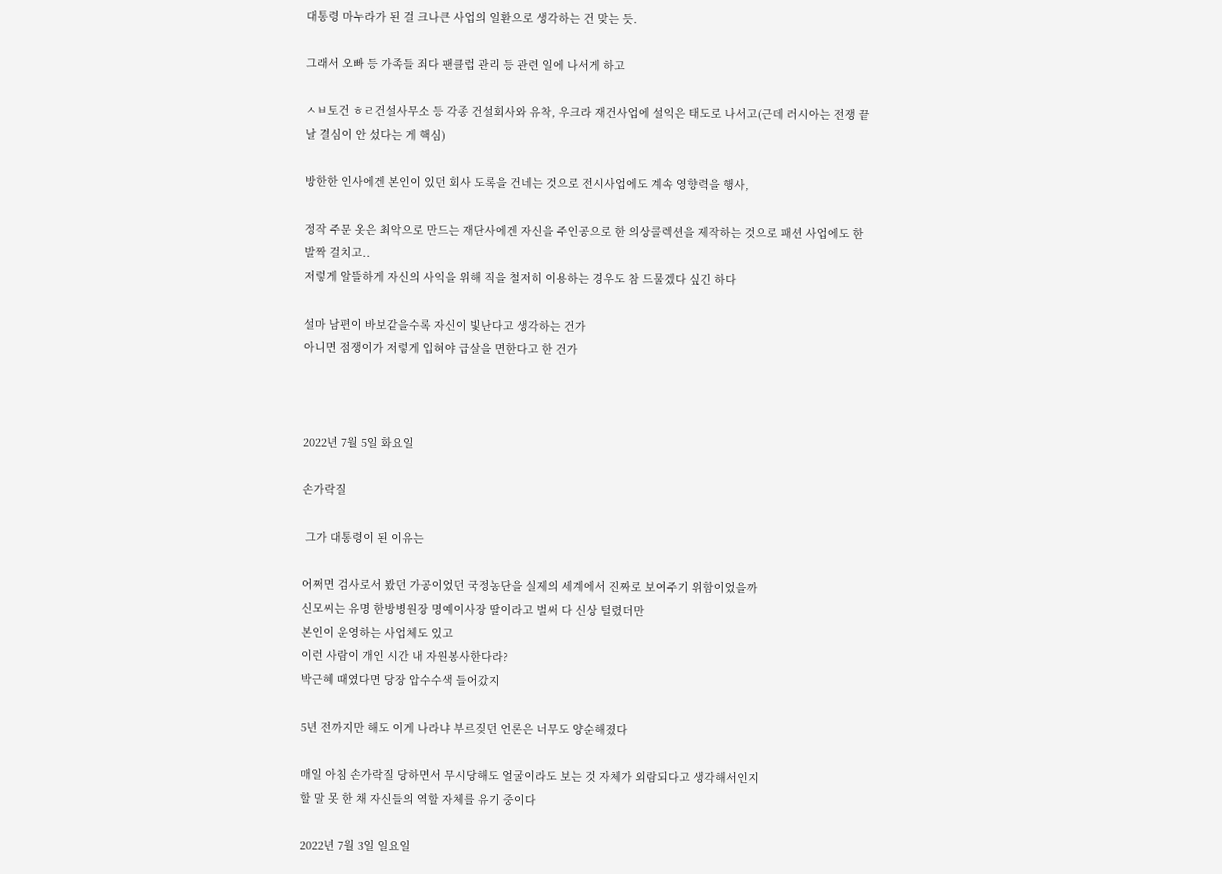대통령 마누라가 된 걸 크나큰 사업의 일환으로 생각하는 건 맞는 듯.

그래서 오빠 등 가족들 죄다 팬클럽 관리 등 관련 일에 나서게 하고

ㅅㅂ토건 ㅎㄹ건설사무소 등 각종 건설회사와 유착, 우크라 재건사업에 설익은 태도로 나서고(근데 러시아는 전쟁 끝날 결심이 안 섰다는 게 핵심)

방한한 인사에겐 본인이 있던 회사 도록을 건네는 것으로 전시사업에도 계속 영향력을 행사,

정작 주문 옷은 최악으로 만드는 재단사에겐 자신을 주인공으로 한 의상콜렉션을 제작하는 것으로 패션 사업에도 한발짝 걸치고..
저렇게 알뜰하게 자신의 사익을 위해 직을 철저히 이용하는 경우도 참 드물겠다 싶긴 하다

설마 남편이 바보같을수록 자신이 빛난다고 생각하는 건가
아니면 점쟁이가 저렇게 입혀야 급살을 면한다고 한 건가



2022년 7월 5일 화요일

손가락질

 그가 대통령이 된 이유는

어쩌면 검사로서 봤던 가공이었던 국정농단을 실제의 세계에서 진짜로 보여주기 위함이었을까
신모씨는 유명 한방병원장 명예이사장 딸이라고 벌써 다 신상 털렸더만
본인이 운영하는 사업체도 있고
이런 사람이 개인 시간 내 자원봉사한다라?
박근혜 때였다면 당장 압수수색 들어갔지

5년 전까지만 해도 이게 나라냐 부르짖던 언론은 너무도 양순해졌다

매일 아침 손가락질 당하면서 무시당해도 얼굴이라도 보는 것 자체가 외람되다고 생각해서인지
할 말 못 한 채 자신들의 역할 자체를 유기 중이다

2022년 7월 3일 일요일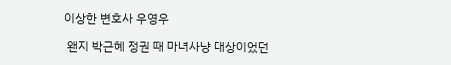이상한 변호사 우영우

 왠지 박근혜 정권 때 마녀사냥 대상이었던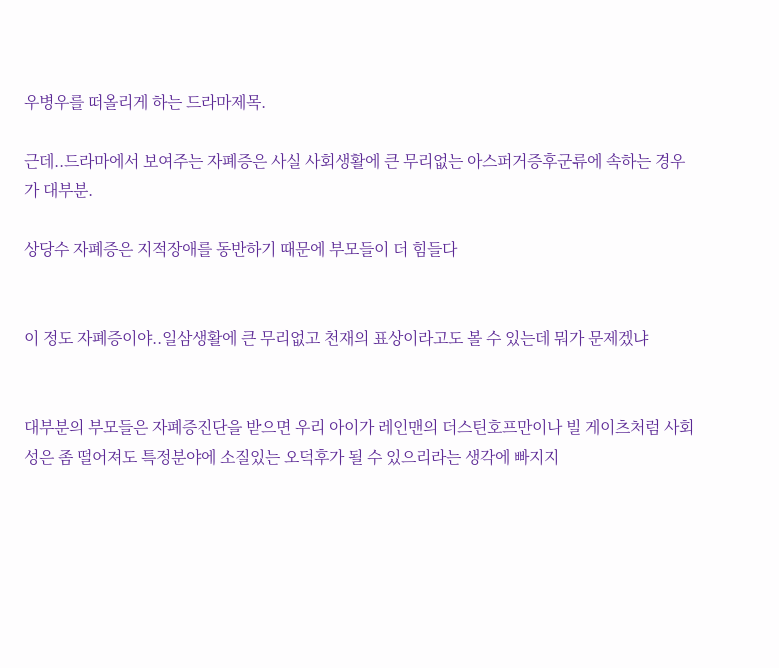우병우를 떠올리게 하는 드라마제목.

근데..드라마에서 보여주는 자폐증은 사실 사회생활에 큰 무리없는 아스퍼거증후군류에 속하는 경우가 대부분.

상당수 자폐증은 지적장애를 동반하기 때문에 부모들이 더 힘들다


이 정도 자폐증이야..일삼생활에 큰 무리없고 천재의 표상이라고도 볼 수 있는데 뭐가 문제겠냐


대부분의 부모들은 자폐증진단을 받으면 우리 아이가 레인맨의 더스틴호프만이나 빌 게이츠처럼 사회성은 좀 떨어져도 특정분야에 소질있는 오덕후가 될 수 있으리라는 생각에 빠지지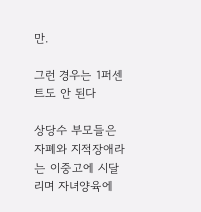만.

그런 경우는 1퍼센트도 안 된다

상당수 부모들은 자폐와 지적장애라는 이중고에 시달리며 자녀양육에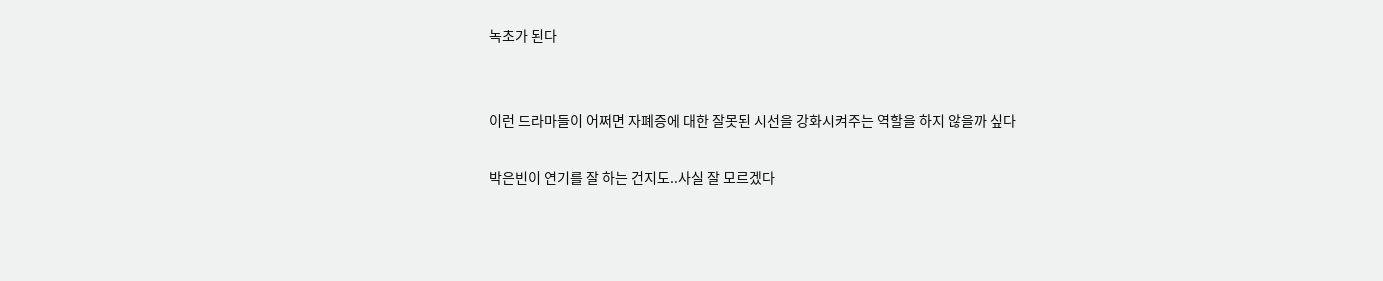녹초가 된다


이런 드라마들이 어쩌면 자폐증에 대한 잘못된 시선을 강화시켜주는 역할을 하지 않을까 싶다

박은빈이 연기를 잘 하는 건지도..사실 잘 모르겠다